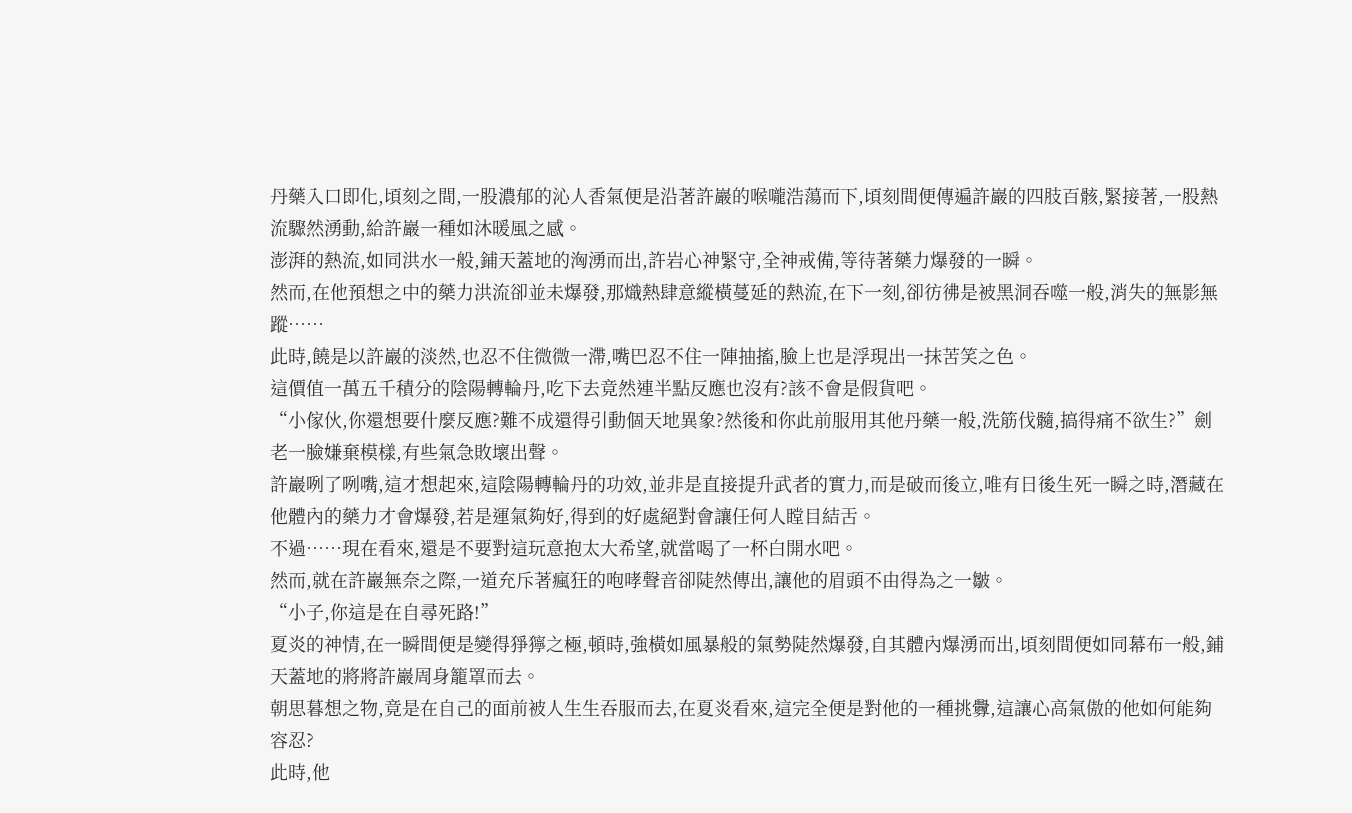丹藥入口即化,頃刻之間,一股濃郁的沁人香氣便是沿著許巖的喉嚨浩蕩而下,頃刻間便傳遍許巖的四肢百骸,緊接著,一股熱流驟然湧動,給許巖一種如沐暖風之感。
澎湃的熱流,如同洪水一般,鋪天蓋地的洶湧而出,許岩心神緊守,全神戒備,等待著藥力爆發的一瞬。
然而,在他預想之中的藥力洪流卻並未爆發,那熾熱肆意縱橫蔓延的熱流,在下一刻,卻彷彿是被黑洞吞噬一般,消失的無影無蹤……
此時,饒是以許巖的淡然,也忍不住微微一滯,嘴巴忍不住一陣抽搐,臉上也是浮現出一抹苦笑之色。
這價值一萬五千積分的陰陽轉輪丹,吃下去竟然連半點反應也沒有?該不會是假貨吧。
“小傢伙,你還想要什麼反應?難不成還得引動個天地異象?然後和你此前服用其他丹藥一般,洗筋伐髓,搞得痛不欲生?”劍老一臉嫌棄模樣,有些氣急敗壞出聲。
許巖咧了咧嘴,這才想起來,這陰陽轉輪丹的功效,並非是直接提升武者的實力,而是破而後立,唯有日後生死一瞬之時,潛藏在他體內的藥力才會爆發,若是運氣夠好,得到的好處絕對會讓任何人瞠目結舌。
不過……現在看來,還是不要對這玩意抱太大希望,就當喝了一杯白開水吧。
然而,就在許巖無奈之際,一道充斥著瘋狂的咆哮聲音卻陡然傳出,讓他的眉頭不由得為之一皺。
“小子,你這是在自尋死路!”
夏炎的神情,在一瞬間便是變得猙獰之極,頓時,強橫如風暴般的氣勢陡然爆發,自其體內爆湧而出,頃刻間便如同幕布一般,鋪天蓋地的將將許巖周身籠罩而去。
朝思暮想之物,竟是在自己的面前被人生生吞服而去,在夏炎看來,這完全便是對他的一種挑釁,這讓心高氣傲的他如何能夠容忍?
此時,他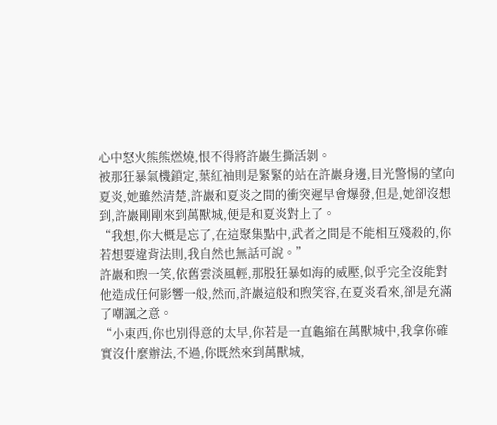心中怒火熊熊燃燒,恨不得將許巖生撕活剝。
被那狂暴氣機鎖定,葉紅袖則是緊緊的站在許巖身邊,目光警惕的望向夏炎,她雖然清楚,許巖和夏炎之間的衝突遲早會爆發,但是,她卻沒想到,許巖剛剛來到萬獸城,便是和夏炎對上了。
“我想,你大概是忘了,在這聚集點中,武者之間是不能相互殘殺的,你若想要違背法則,我自然也無話可說。”
許巖和煦一笑,依舊雲淡風輕,那股狂暴如海的威壓,似乎完全沒能對他造成任何影響一般,然而,許巖這般和煦笑容,在夏炎看來,卻是充滿了嘲諷之意。
“小東西,你也別得意的太早,你若是一直龜縮在萬獸城中,我拿你確實沒什麼辦法,不過,你既然來到萬獸城,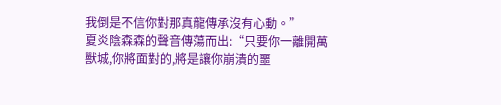我倒是不信你對那真龍傳承沒有心動。”
夏炎陰森森的聲音傳蕩而出:“只要你一離開萬獸城,你將面對的,將是讓你崩潰的噩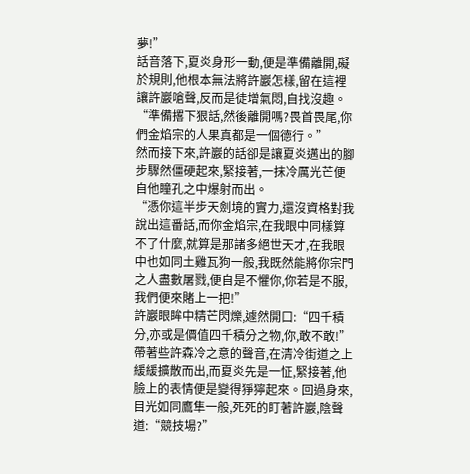夢!”
話音落下,夏炎身形一動,便是準備離開,礙於規則,他根本無法將許巖怎樣,留在這裡讓許巖嗆聲,反而是徒增氣悶,自找沒趣。
“準備撂下狠話,然後離開嗎?畏首畏尾,你們金焰宗的人果真都是一個德行。”
然而接下來,許巖的話卻是讓夏炎邁出的腳步驟然僵硬起來,緊接著,一抹冷厲光芒便自他瞳孔之中爆射而出。
“憑你這半步天劍境的實力,還沒資格對我說出這番話,而你金焰宗,在我眼中同樣算不了什麼,就算是那諸多絕世天才,在我眼中也如同土雞瓦狗一般,我既然能將你宗門之人盡數屠戮,便自是不懼你,你若是不服,我們便來賭上一把!”
許巖眼眸中精芒閃爍,遽然開口:“四千積分,亦或是價值四千積分之物,你,敢不敢!”
帶著些許森冷之意的聲音,在清冷街道之上緩緩擴散而出,而夏炎先是一怔,緊接著,他臉上的表情便是變得猙獰起來。回過身來,目光如同鷹隼一般,死死的盯著許巖,陰聲道:“競技場?”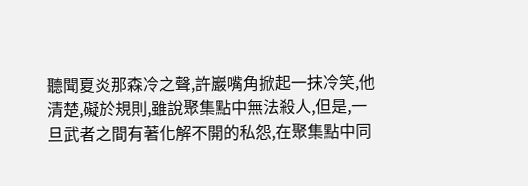聽聞夏炎那森冷之聲,許巖嘴角掀起一抹冷笑,他清楚,礙於規則,雖說聚集點中無法殺人,但是,一旦武者之間有著化解不開的私怨,在聚集點中同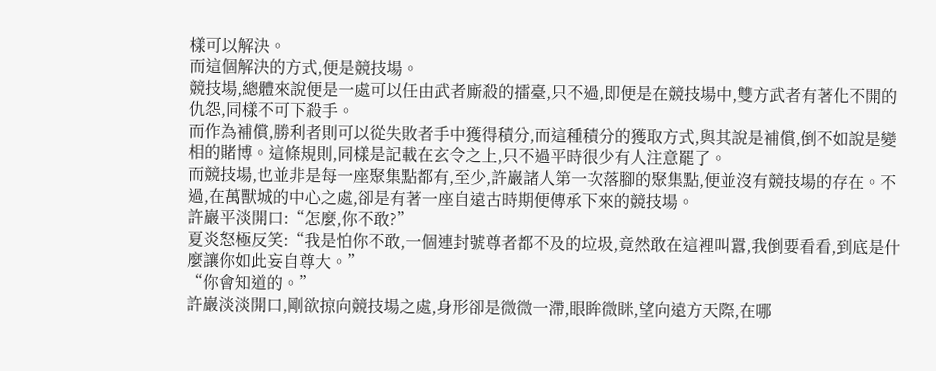樣可以解決。
而這個解決的方式,便是競技場。
競技場,總體來說便是一處可以任由武者廝殺的擂臺,只不過,即便是在競技場中,雙方武者有著化不開的仇怨,同樣不可下殺手。
而作為補償,勝利者則可以從失敗者手中獲得積分,而這種積分的獲取方式,與其說是補償,倒不如說是變相的賭博。這條規則,同樣是記載在玄令之上,只不過平時很少有人注意罷了。
而競技場,也並非是每一座聚集點都有,至少,許巖諸人第一次落腳的聚集點,便並沒有競技場的存在。不過,在萬獸城的中心之處,卻是有著一座自遠古時期便傳承下來的競技場。
許巖平淡開口:“怎麼,你不敢?”
夏炎怒極反笑:“我是怕你不敢,一個連封號尊者都不及的垃圾,竟然敢在這裡叫囂,我倒要看看,到底是什麼讓你如此妄自尊大。”
“你會知道的。”
許巖淡淡開口,剛欲掠向競技場之處,身形卻是微微一滯,眼眸微眯,望向遠方天際,在哪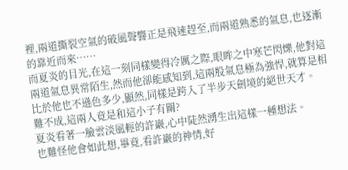裡,兩道撕裂空氣的破風聲響正是飛速趕至,而兩道熟悉的氣息,也逐漸的靠近而來……
而夏炎的目光,在這一刻同樣變得冷厲之際,眼眸之中寒芒閃爍,他對這兩道氣息異常陌生,然而他卻能感知到,這兩股氣息極為強悍,就算是相比於他也不遜色多少,顯然,同樣是跨入了半步天劍境的絕世天才。
難不成,這兩人竟是和這小子有關?
夏炎看著一臉雲淡風輕的許巖,心中陡然湧生出這樣一種想法。
也難怪他會如此想,畢竟,看許巖的神情,好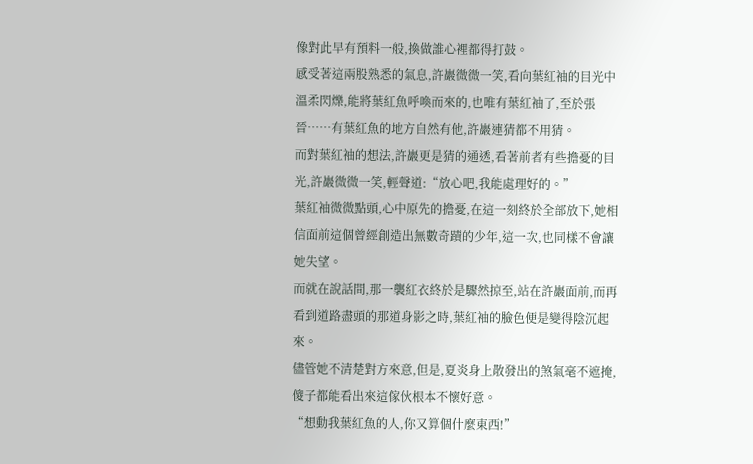像對此早有預料一般,換做誰心裡都得打鼓。
感受著這兩股熟悉的氣息,許巖微微一笑,看向葉紅袖的目光中溫柔閃爍,能將葉紅魚呼喚而來的,也唯有葉紅袖了,至於張晉……有葉紅魚的地方自然有他,許巖連猜都不用猜。
而對葉紅袖的想法,許巖更是猜的通透,看著前者有些擔憂的目光,許巖微微一笑,輕聲道:“放心吧,我能處理好的。”
葉紅袖微微點頭,心中原先的擔憂,在這一刻終於全部放下,她相信面前這個曾經創造出無數奇蹟的少年,這一次,也同樣不會讓她失望。
而就在說話間,那一襲紅衣終於是驟然掠至,站在許巖面前,而再看到道路盡頭的那道身影之時,葉紅袖的臉色便是變得陰沉起來。
儘管她不清楚對方來意,但是,夏炎身上散發出的煞氣毫不遮掩,傻子都能看出來這傢伙根本不懷好意。
“想動我葉紅魚的人,你又算個什麼東西!”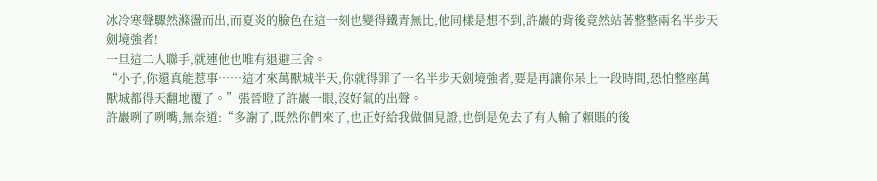冰冷寒聲驟然滌盪而出,而夏炎的臉色在這一刻也變得鐵青無比,他同樣是想不到,許巖的背後竟然站著整整兩名半步天劍境強者!
一旦這二人聯手,就連他也唯有退避三舍。
“小子,你還真能惹事……這才來萬獸城半天,你就得罪了一名半步天劍境強者,要是再讓你呆上一段時間,恐怕整座萬獸城都得天翻地覆了。”張晉瞪了許巖一眼,沒好氣的出聲。
許巖咧了咧嘴,無奈道:“多謝了,既然你們來了,也正好給我做個見證,也倒是免去了有人輸了賴賬的後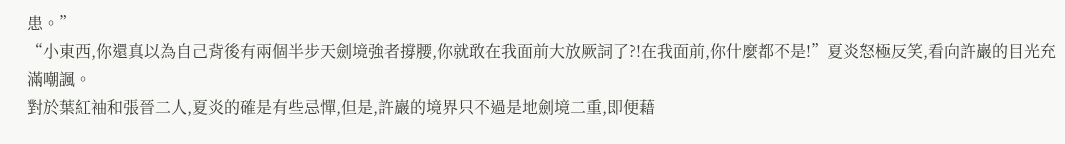患。”
“小東西,你還真以為自己背後有兩個半步天劍境強者撐腰,你就敢在我面前大放厥詞了?!在我面前,你什麼都不是!”夏炎怒極反笑,看向許巖的目光充滿嘲諷。
對於葉紅袖和張晉二人,夏炎的確是有些忌憚,但是,許巖的境界只不過是地劍境二重,即便藉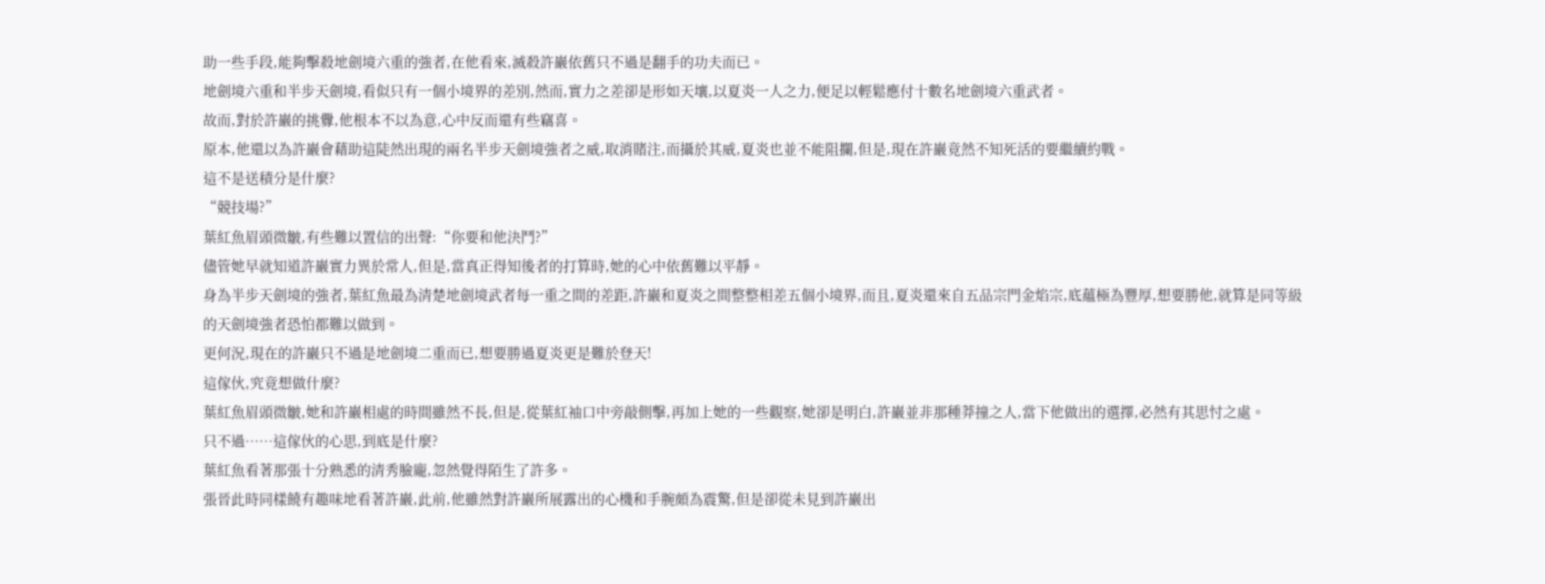助一些手段,能夠擊殺地劍境六重的強者,在他看來,滅殺許巖依舊只不過是翻手的功夫而已。
地劍境六重和半步天劍境,看似只有一個小境界的差別,然而,實力之差卻是形如天壤,以夏炎一人之力,便足以輕鬆應付十數名地劍境六重武者。
故而,對於許巖的挑釁,他根本不以為意,心中反而還有些竊喜。
原本,他還以為許巖會藉助這陡然出現的兩名半步天劍境強者之威,取消賭注,而攝於其威,夏炎也並不能阻攔,但是,現在許巖竟然不知死活的要繼續約戰。
這不是送積分是什麼?
“競技場?”
葉紅魚眉頭微皺,有些難以置信的出聲:“你要和他決鬥?”
儘管她早就知道許巖實力異於常人,但是,當真正得知後者的打算時,她的心中依舊難以平靜。
身為半步天劍境的強者,葉紅魚最為清楚地劍境武者每一重之間的差距,許巖和夏炎之間整整相差五個小境界,而且,夏炎還來自五品宗門金焰宗,底蘊極為豐厚,想要勝他,就算是同等級的天劍境強者恐怕都難以做到。
更何況,現在的許巖只不過是地劍境二重而已,想要勝過夏炎更是難於登天!
這傢伙,究竟想做什麼?
葉紅魚眉頭微皺,她和許巖相處的時間雖然不長,但是,從葉紅袖口中旁敲側擊,再加上她的一些觀察,她卻是明白,許巖並非那種莽撞之人,當下他做出的選擇,必然有其思忖之處。
只不過……這傢伙的心思,到底是什麼?
葉紅魚看著那張十分熟悉的清秀臉龐,忽然覺得陌生了許多。
張晉此時同樣饒有趣味地看著許巖,此前,他雖然對許巖所展露出的心機和手腕頗為震驚,但是卻從未見到許巖出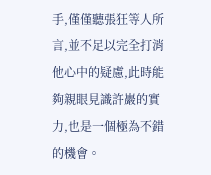手,僅僅聽張狂等人所言,並不足以完全打消他心中的疑慮,此時能夠親眼見識許巖的實力,也是一個極為不錯的機會。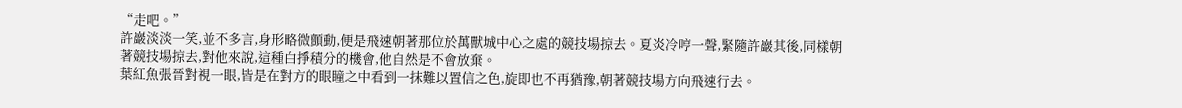“走吧。”
許巖淡淡一笑,並不多言,身形略微顫動,便是飛速朝著那位於萬獸城中心之處的競技場掠去。夏炎冷哼一聲,緊隨許巖其後,同樣朝著競技場掠去,對他來說,這種白掙積分的機會,他自然是不會放棄。
葉紅魚張晉對視一眼,皆是在對方的眼瞳之中看到一抹難以置信之色,旋即也不再猶豫,朝著競技場方向飛速行去。